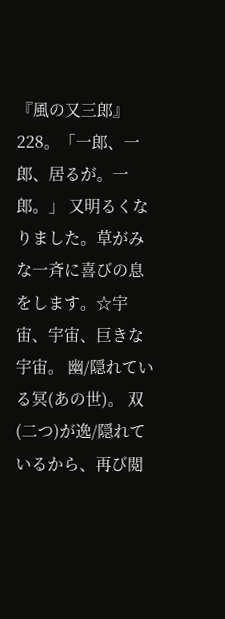『風の又三郎』228。「一郎、一郎、居るが。一郎。」 又明るくなりました。草がみな一斉に喜びの息をします。☆宇宙、宇宙、巨きな宇宙。 幽/隠れている冥(あの世)。 双(二つ)が逸/隠れているから、再び閲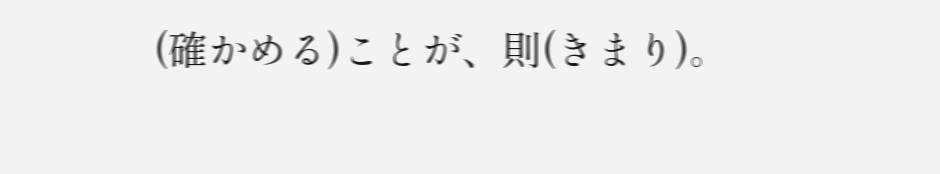(確かめる)ことが、則(きまり)。